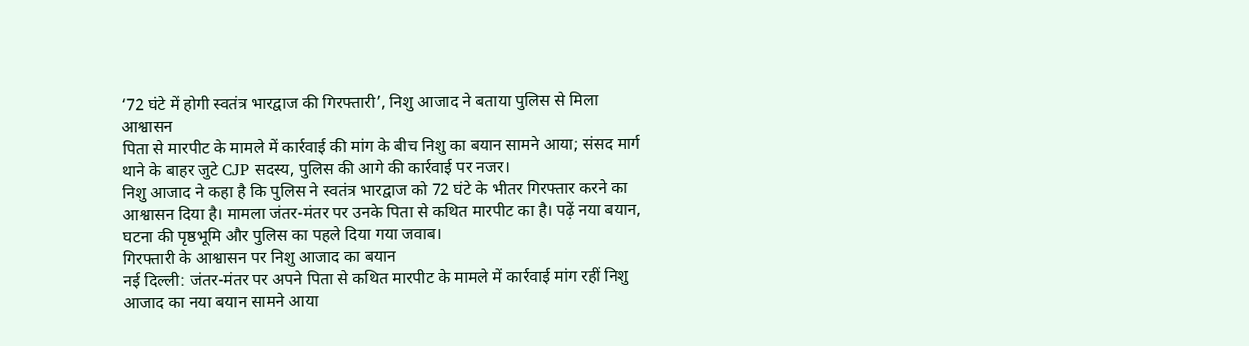‘72 घंटे में होगी स्वतंत्र भारद्वाज की गिरफ्तारी’, निशु आजाद ने बताया पुलिस से मिला आश्वासन
पिता से मारपीट के मामले में कार्रवाई की मांग के बीच निशु का बयान सामने आया; संसद मार्ग थाने के बाहर जुटे CJP सदस्य, पुलिस की आगे की कार्रवाई पर नजर।
निशु आजाद ने कहा है कि पुलिस ने स्वतंत्र भारद्वाज को 72 घंटे के भीतर गिरफ्तार करने का आश्वासन दिया है। मामला जंतर-मंतर पर उनके पिता से कथित मारपीट का है। पढ़ें नया बयान, घटना की पृष्ठभूमि और पुलिस का पहले दिया गया जवाब।
गिरफ्तारी के आश्वासन पर निशु आजाद का बयान
नई दिल्ली: जंतर-मंतर पर अपने पिता से कथित मारपीट के मामले में कार्रवाई मांग रहीं निशु आजाद का नया बयान सामने आया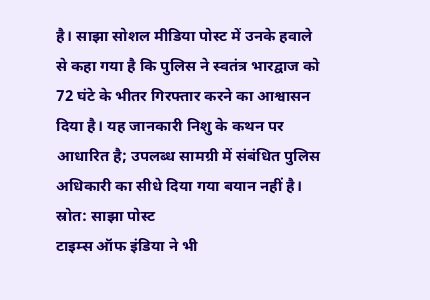है। साझा सोशल मीडिया पोस्ट में उनके हवाले से कहा गया है कि पुलिस ने स्वतंत्र भारद्वाज को 72 घंटे के भीतर गिरफ्तार करने का आश्वासन दिया है। यह जानकारी निशु के कथन पर आधारित है; उपलब्ध सामग्री में संबंधित पुलिस अधिकारी का सीधे दिया गया बयान नहीं है। स्रोत: साझा पोस्ट
टाइम्स ऑफ इंडिया ने भी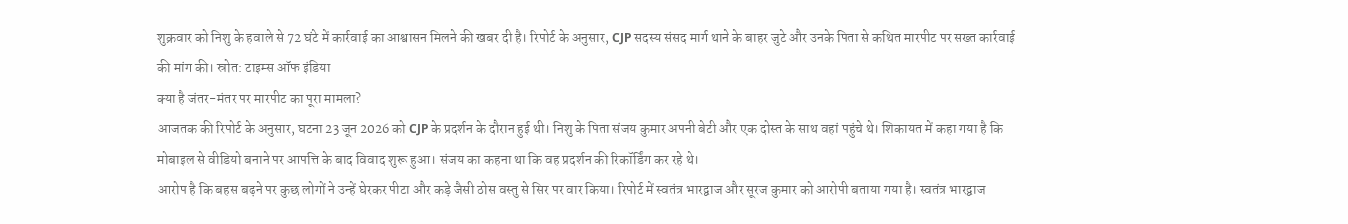शुक्रवार को निशु के हवाले से 72 घंटे में कार्रवाई का आश्वासन मिलने की खबर दी है। रिपोर्ट के अनुसार, CJP सदस्य संसद मार्ग थाने के बाहर जुटे और उनके पिता से कथित मारपीट पर सख्त कार्रवाई की मांग की। स्रोत: टाइम्स ऑफ इंडिया
क्या है जंतर-मंतर पर मारपीट का पूरा मामला?
आजतक की रिपोर्ट के अनुसार, घटना 23 जून 2026 को CJP के प्रदर्शन के दौरान हुई थी। निशु के पिता संजय कुमार अपनी बेटी और एक दोस्त के साथ वहां पहुंचे थे। शिकायत में कहा गया है कि मोबाइल से वीडियो बनाने पर आपत्ति के बाद विवाद शुरू हुआ। संजय का कहना था कि वह प्रदर्शन की रिकॉर्डिंग कर रहे थे।
आरोप है कि बहस बढ़ने पर कुछ लोगों ने उन्हें घेरकर पीटा और कड़े जैसी ठोस वस्तु से सिर पर वार किया। रिपोर्ट में स्वतंत्र भारद्वाज और सूरज कुमार को आरोपी बताया गया है। स्वतंत्र भारद्वाज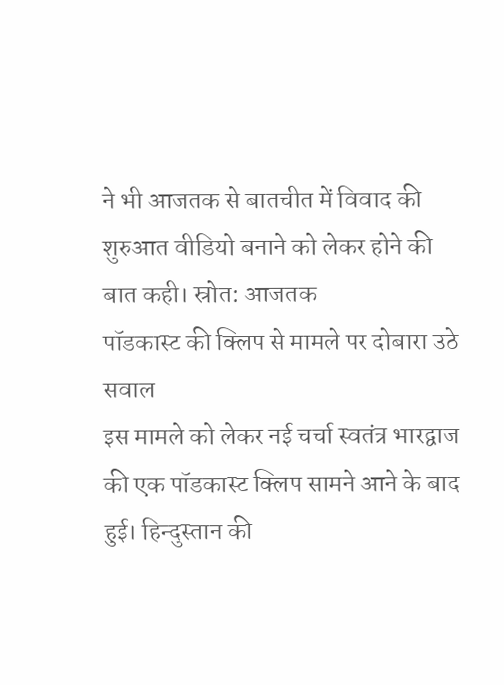ने भी आजतक से बातचीत में विवाद की शुरुआत वीडियो बनाने को लेकर होने की बात कही। स्रोत: आजतक
पॉडकास्ट की क्लिप से मामले पर दोबारा उठे सवाल
इस मामले को लेकर नई चर्चा स्वतंत्र भारद्वाज की एक पॉडकास्ट क्लिप सामने आने के बाद हुई। हिन्दुस्तान की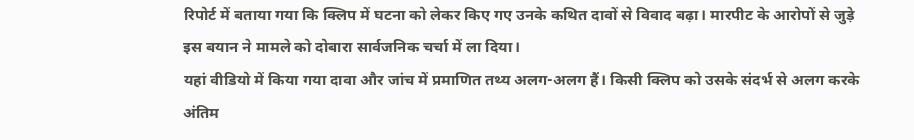रिपोर्ट में बताया गया कि क्लिप में घटना को लेकर किए गए उनके कथित दावों से विवाद बढ़ा। मारपीट के आरोपों से जुड़े इस बयान ने मामले को दोबारा सार्वजनिक चर्चा में ला दिया।
यहां वीडियो में किया गया दावा और जांच में प्रमाणित तथ्य अलग-अलग हैं। किसी क्लिप को उसके संदर्भ से अलग करके अंतिम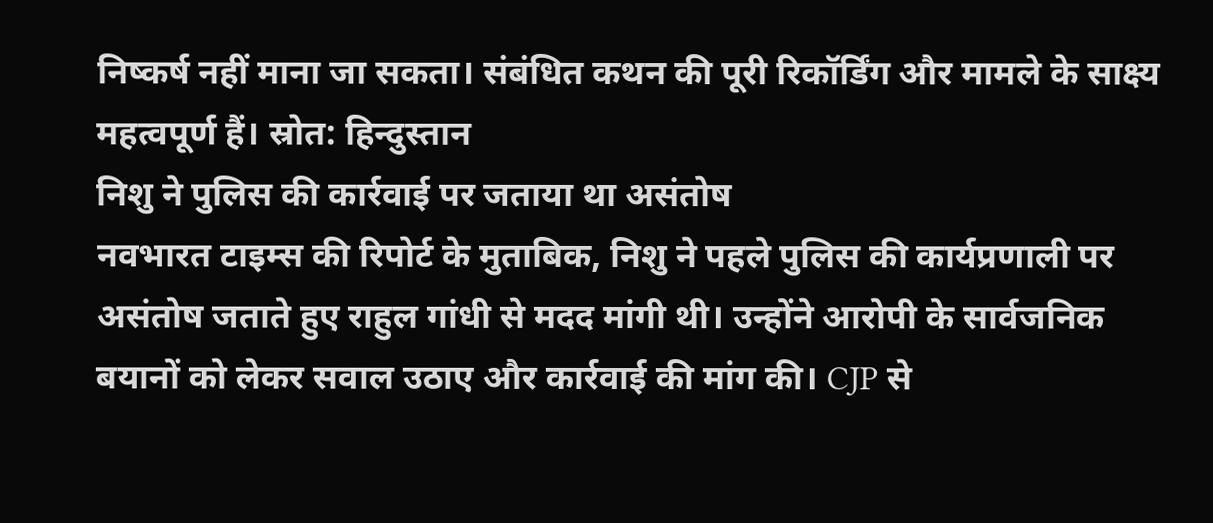निष्कर्ष नहीं माना जा सकता। संबंधित कथन की पूरी रिकॉर्डिंग और मामले के साक्ष्य महत्वपूर्ण हैं। स्रोत: हिन्दुस्तान
निशु ने पुलिस की कार्रवाई पर जताया था असंतोष
नवभारत टाइम्स की रिपोर्ट के मुताबिक, निशु ने पहले पुलिस की कार्यप्रणाली पर असंतोष जताते हुए राहुल गांधी से मदद मांगी थी। उन्होंने आरोपी के सार्वजनिक बयानों को लेकर सवाल उठाए और कार्रवाई की मांग की। CJP से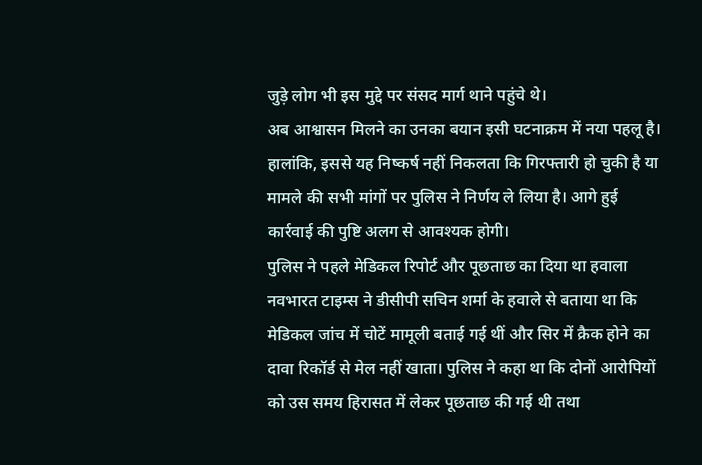जुड़े लोग भी इस मुद्दे पर संसद मार्ग थाने पहुंचे थे।
अब आश्वासन मिलने का उनका बयान इसी घटनाक्रम में नया पहलू है। हालांकि, इससे यह निष्कर्ष नहीं निकलता कि गिरफ्तारी हो चुकी है या मामले की सभी मांगों पर पुलिस ने निर्णय ले लिया है। आगे हुई कार्रवाई की पुष्टि अलग से आवश्यक होगी।
पुलिस ने पहले मेडिकल रिपोर्ट और पूछताछ का दिया था हवाला
नवभारत टाइम्स ने डीसीपी सचिन शर्मा के हवाले से बताया था कि मेडिकल जांच में चोटें मामूली बताई गई थीं और सिर में क्रैक होने का दावा रिकॉर्ड से मेल नहीं खाता। पुलिस ने कहा था कि दोनों आरोपियों को उस समय हिरासत में लेकर पूछताछ की गई थी तथा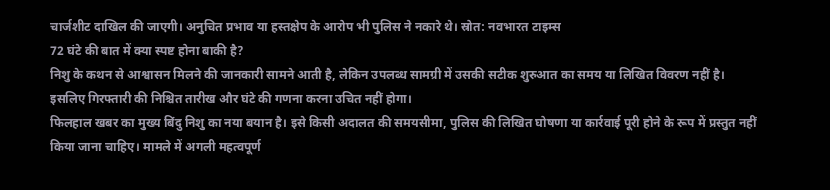चार्जशीट दाखिल की जाएगी। अनुचित प्रभाव या हस्तक्षेप के आरोप भी पुलिस ने नकारे थे। स्रोत: नवभारत टाइम्स
72 घंटे की बात में क्या स्पष्ट होना बाकी है?
निशु के कथन से आश्वासन मिलने की जानकारी सामने आती है, लेकिन उपलब्ध सामग्री में उसकी सटीक शुरुआत का समय या लिखित विवरण नहीं है। इसलिए गिरफ्तारी की निश्चित तारीख और घंटे की गणना करना उचित नहीं होगा।
फिलहाल खबर का मुख्य बिंदु निशु का नया बयान है। इसे किसी अदालत की समयसीमा, पुलिस की लिखित घोषणा या कार्रवाई पूरी होने के रूप में प्रस्तुत नहीं किया जाना चाहिए। मामले में अगली महत्वपूर्ण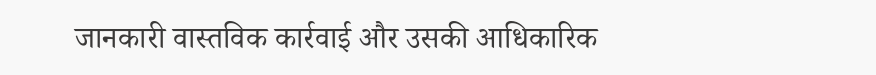जानकारी वास्तविक कार्रवाई और उसकी आधिकारिक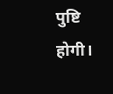पुष्टि होगी।